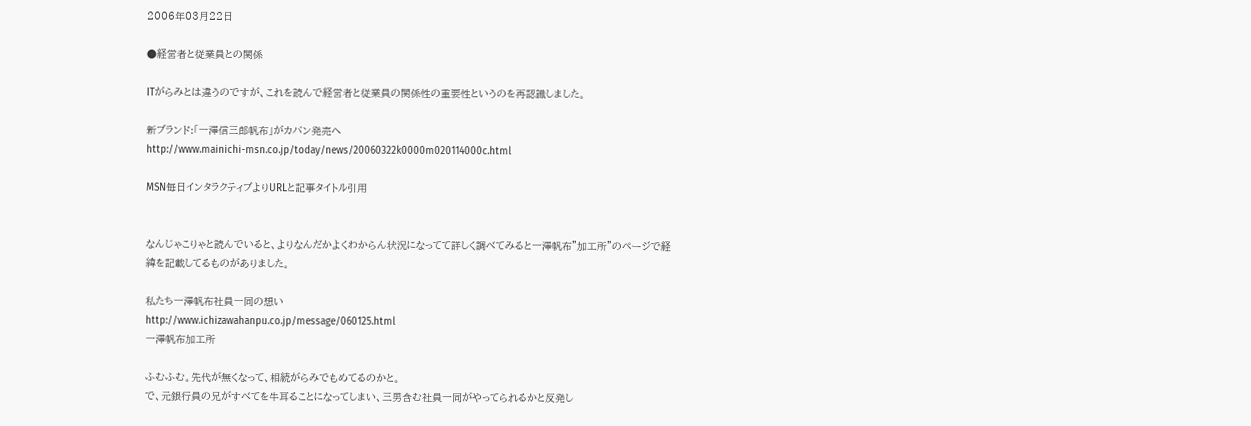2006年03月22日

●経営者と従業員との関係

ITがらみとは違うのですが、これを読んで経営者と従業員の関係性の重要性というのを再認識しました。

新ブランド:「一澤信三郎帆布」がカバン発売へ
http://www.mainichi-msn.co.jp/today/news/20060322k0000m020114000c.html

MSN毎日インタラクティブよりURLと記事タイトル引用


なんじゃこりゃと読んでいると、よりなんだかよくわからん状況になってて詳しく調べてみると一澤帆布"加工所"のページで経緯を記載してるものがありました。

私たち一澤帆布社員一同の想い
http://www.ichizawahanpu.co.jp/message/060125.html
一澤帆布加工所

ふむふむ。先代が無くなって、相続がらみでもめてるのかと。
で、元銀行員の兄がすべてを牛耳ることになってしまい、三男含む社員一同がやってられるかと反発し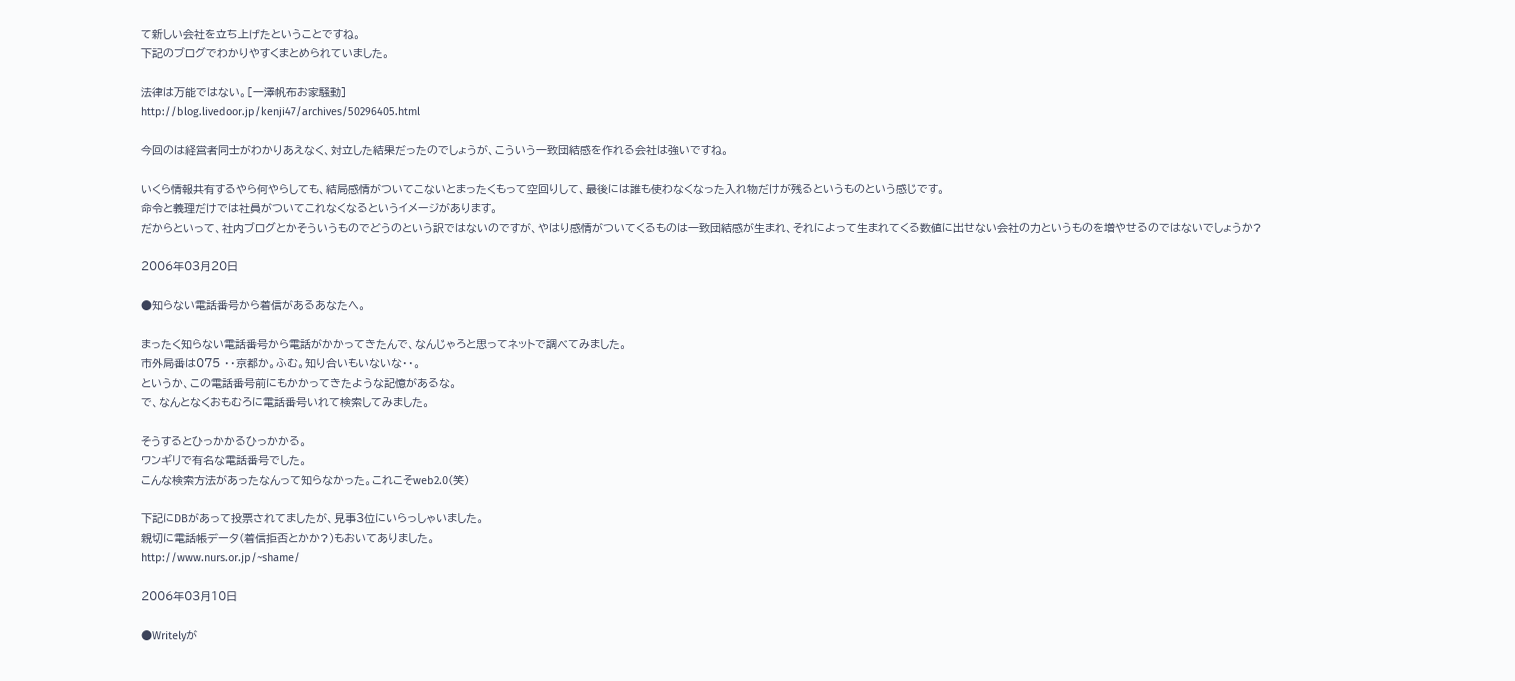て新しい会社を立ち上げたということですね。
下記のブログでわかりやすくまとめられていました。

法律は万能ではない。[一澤帆布お家騒動]
http://blog.livedoor.jp/kenji47/archives/50296405.html

今回のは経営者同士がわかりあえなく、対立した結果だったのでしょうが、こういう一致団結感を作れる会社は強いですね。

いくら情報共有するやら何やらしても、結局感情がついてこないとまったくもって空回りして、最後には誰も使わなくなった入れ物だけが残るというものという感じです。
命令と義理だけでは社員がついてこれなくなるというイメージがあります。
だからといって、社内ブログとかそういうものでどうのという訳ではないのですが、やはり感情がついてくるものは一致団結感が生まれ、それによって生まれてくる数値に出せない会社の力というものを増やせるのではないでしょうか?

2006年03月20日

●知らない電話番号から着信があるあなたへ。

まったく知らない電話番号から電話がかかってきたんで、なんじゃろと思ってネットで調べてみました。
市外局番は075 ・・京都か。ふむ。知り合いもいないな・・。
というか、この電話番号前にもかかってきたような記憶があるな。
で、なんとなくおもむろに電話番号いれて検索してみました。

そうするとひっかかるひっかかる。
ワンギリで有名な電話番号でした。
こんな検索方法があったなんって知らなかった。これこそweb2.0(笑)

下記にDBがあって投票されてましたが、見事3位にいらっしゃいました。
親切に電話帳データ(着信拒否とかか?)もおいてありました。
http://www.nurs.or.jp/~shame/

2006年03月10日

●Writelyが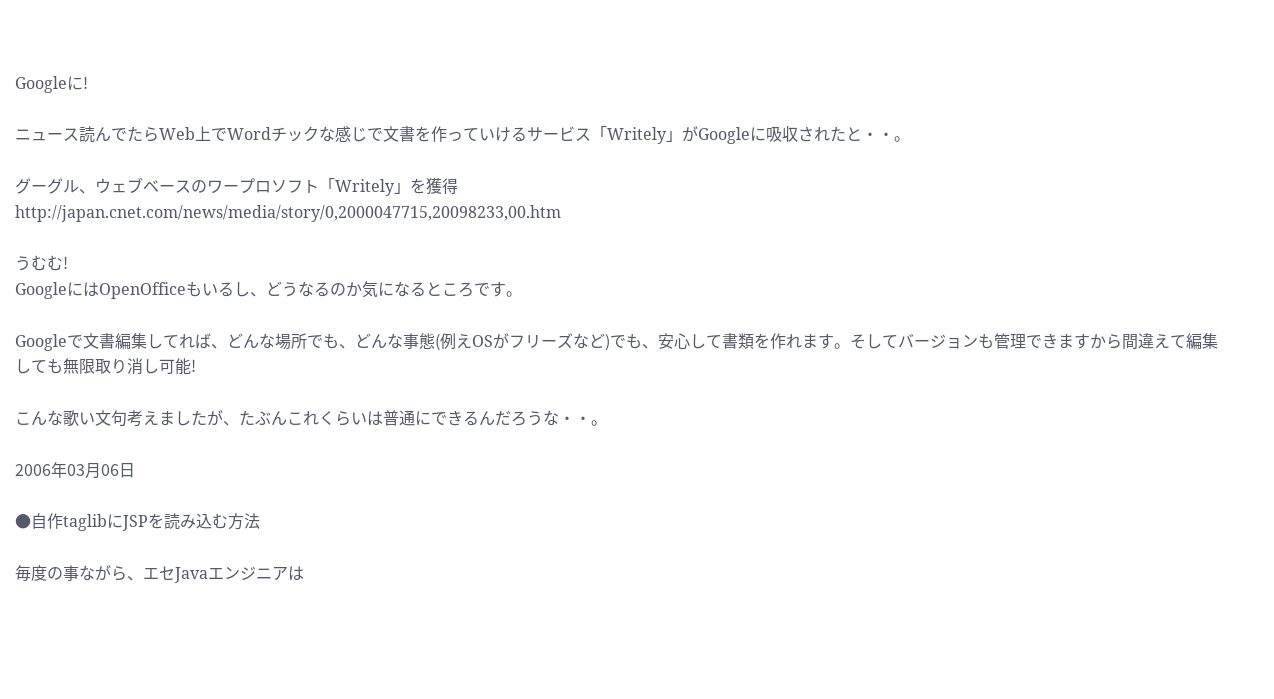Googleに!

ニュース読んでたらWeb上でWordチックな感じで文書を作っていけるサービス「Writely」がGoogleに吸収されたと・・。

グーグル、ウェブベースのワープロソフト「Writely」を獲得
http://japan.cnet.com/news/media/story/0,2000047715,20098233,00.htm

うむむ!
GoogleにはOpenOfficeもいるし、どうなるのか気になるところです。

Googleで文書編集してれば、どんな場所でも、どんな事態(例えOSがフリーズなど)でも、安心して書類を作れます。そしてバージョンも管理できますから間違えて編集しても無限取り消し可能!

こんな歌い文句考えましたが、たぶんこれくらいは普通にできるんだろうな・・。

2006年03月06日

●自作taglibにJSPを読み込む方法

毎度の事ながら、エセJavaエンジニアは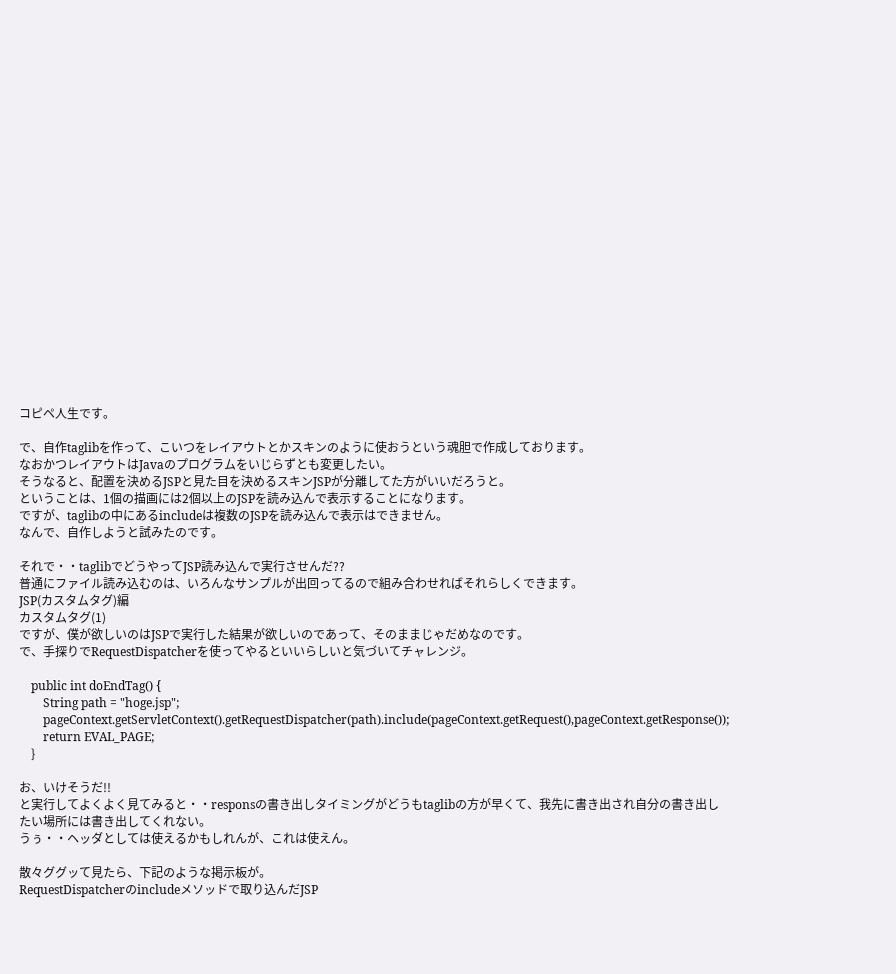コピペ人生です。

で、自作taglibを作って、こいつをレイアウトとかスキンのように使おうという魂胆で作成しております。
なおかつレイアウトはJavaのプログラムをいじらずとも変更したい。
そうなると、配置を決めるJSPと見た目を決めるスキンJSPが分離してた方がいいだろうと。
ということは、1個の描画には2個以上のJSPを読み込んで表示することになります。
ですが、taglibの中にあるincludeは複数のJSPを読み込んで表示はできません。
なんで、自作しようと試みたのです。

それで・・taglibでどうやってJSP読み込んで実行させんだ??
普通にファイル読み込むのは、いろんなサンプルが出回ってるので組み合わせればそれらしくできます。
JSP(カスタムタグ)編
カスタムタグ(1)
ですが、僕が欲しいのはJSPで実行した結果が欲しいのであって、そのままじゃだめなのです。
で、手探りでRequestDispatcherを使ってやるといいらしいと気づいてチャレンジ。

    public int doEndTag() {
        String path = "hoge.jsp";
        pageContext.getServletContext().getRequestDispatcher(path).include(pageContext.getRequest(),pageContext.getResponse());
        return EVAL_PAGE;
    }

お、いけそうだ!!
と実行してよくよく見てみると・・responsの書き出しタイミングがどうもtaglibの方が早くて、我先に書き出され自分の書き出したい場所には書き出してくれない。
うぅ・・ヘッダとしては使えるかもしれんが、これは使えん。

散々ググッて見たら、下記のような掲示板が。
RequestDispatcherのincludeメソッドで取り込んだJSP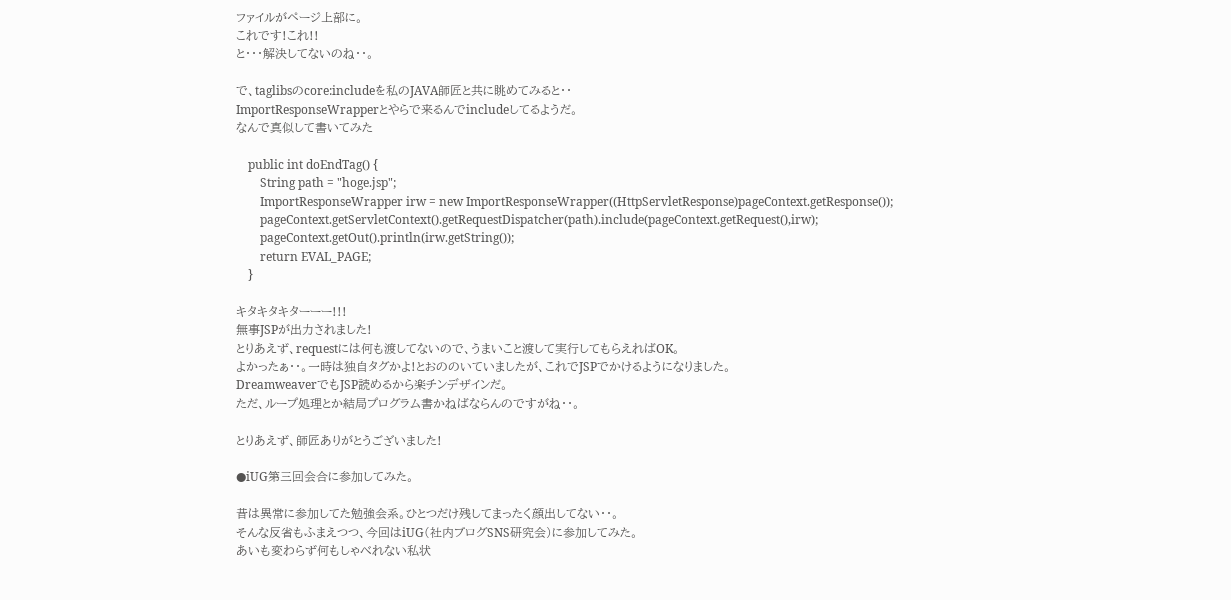ファイルがページ上部に。
これです!これ!!
と・・・解決してないのね・・。

で、taglibsのcore:includeを私のJAVA師匠と共に眺めてみると・・
ImportResponseWrapperとやらで来るんでincludeしてるようだ。
なんで真似して書いてみた

    public int doEndTag() {
        String path = "hoge.jsp";
        ImportResponseWrapper irw = new ImportResponseWrapper((HttpServletResponse)pageContext.getResponse());
        pageContext.getServletContext().getRequestDispatcher(path).include(pageContext.getRequest(),irw);
        pageContext.getOut().println(irw.getString());
        return EVAL_PAGE;
    }

キタキタキターーー!!!
無事JSPが出力されました!
とりあえず、requestには何も渡してないので、うまいこと渡して実行してもらえればOK。
よかったぁ・・。一時は独自タグかよ!とおののいていましたが、これでJSPでかけるようになりました。
DreamweaverでもJSP読めるから楽チンデザインだ。
ただ、ループ処理とか結局プログラム書かねばならんのですがね・・。

とりあえず、師匠ありがとうございました!

●iUG第三回会合に参加してみた。

昔は異常に参加してた勉強会系。ひとつだけ残してまったく顔出してない・・。
そんな反省もふまえつつ、今回はiUG(社内ブログSNS研究会)に参加してみた。
あいも変わらず何もしゃべれない私状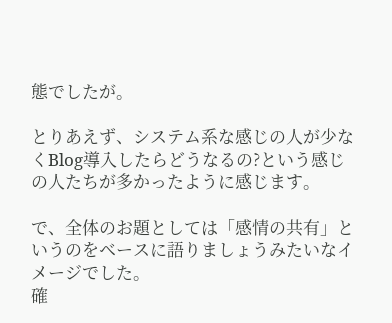態でしたが。

とりあえず、システム系な感じの人が少なくBlog導入したらどうなるの?という感じの人たちが多かったように感じます。

で、全体のお題としては「感情の共有」というのをベースに語りましょうみたいなイメージでした。
確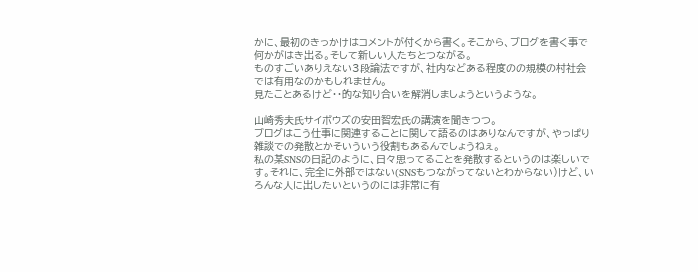かに、最初のきっかけはコメントが付くから書く。そこから、ブログを書く事で何かがはき出る。そして新しい人たちとつながる。
ものすごいありえない3段論法ですが、社内などある程度のの規模の村社会では有用なのかもしれません。
見たことあるけど・・的な知り合いを解消しましょうというような。

山崎秀夫氏サイボウズの安田智宏氏の講演を聞きつつ。
ブログはこう仕事に関連することに関して語るのはありなんですが、やっぱり雑談での発散とかそいういう役割もあるんでしょうねぇ。
私の某SNSの日記のように、日々思ってることを発散するというのは楽しいです。それに、完全に外部ではない(SNSもつながってないとわからない)けど、いろんな人に出したいというのには非常に有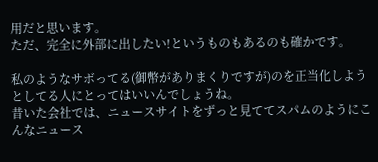用だと思います。
ただ、完全に外部に出したい!というものもあるのも確かです。

私のようなサボってる(御幣がありまくりですが)のを正当化しようとしてる人にとってはいいんでしょうね。
昔いた会社では、ニュースサイトをずっと見ててスパムのようにこんなニュース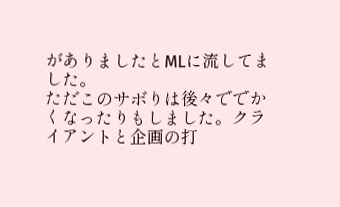がありましたとMLに流してました。
ただこのサボりは後々ででかくなったりもしました。クライアントと企画の打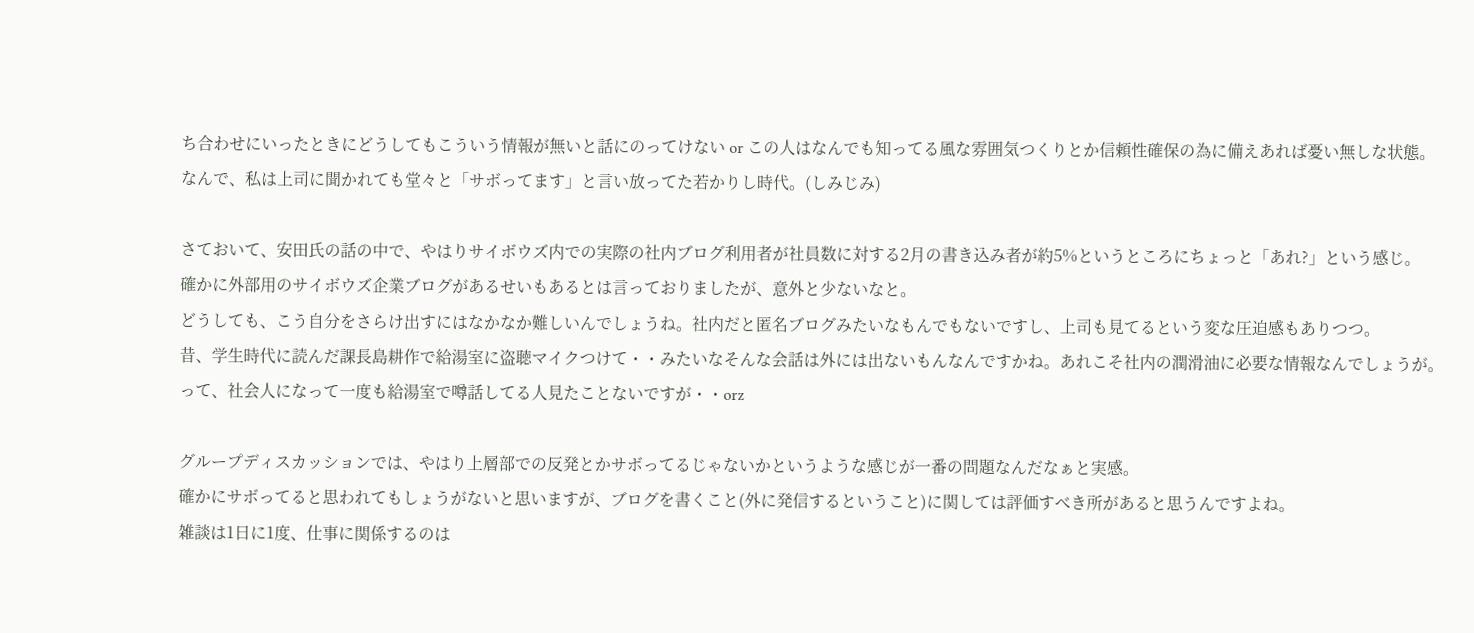ち合わせにいったときにどうしてもこういう情報が無いと話にのってけない or この人はなんでも知ってる風な雰囲気つくりとか信頼性確保の為に備えあれば憂い無しな状態。
なんで、私は上司に聞かれても堂々と「サボってます」と言い放ってた若かりし時代。(しみじみ)

さておいて、安田氏の話の中で、やはりサイボウズ内での実際の社内ブログ利用者が社員数に対する2月の書き込み者が約5%というところにちょっと「あれ?」という感じ。
確かに外部用のサイボウズ企業ブログがあるせいもあるとは言っておりましたが、意外と少ないなと。
どうしても、こう自分をさらけ出すにはなかなか難しいんでしょうね。社内だと匿名ブログみたいなもんでもないですし、上司も見てるという変な圧迫感もありつつ。
昔、学生時代に読んだ課長島耕作で給湯室に盗聴マイクつけて・・みたいなそんな会話は外には出ないもんなんですかね。あれこそ社内の潤滑油に必要な情報なんでしょうが。
って、社会人になって一度も給湯室で噂話してる人見たことないですが・・orz

グループディスカッションでは、やはり上層部での反発とかサボってるじゃないかというような感じが一番の問題なんだなぁと実感。
確かにサボってると思われてもしょうがないと思いますが、ブログを書くこと(外に発信するということ)に関しては評価すべき所があると思うんですよね。
雑談は1日に1度、仕事に関係するのは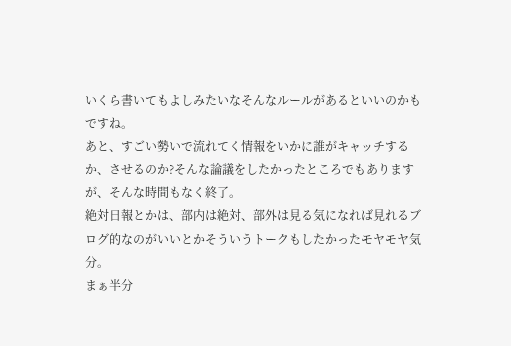いくら書いてもよしみたいなそんなルールがあるといいのかもですね。
あと、すごい勢いで流れてく情報をいかに誰がキャッチするか、させるのか?そんな論議をしたかったところでもありますが、そんな時間もなく終了。
絶対日報とかは、部内は絶対、部外は見る気になれば見れるブログ的なのがいいとかそういうトークもしたかったモヤモヤ気分。
まぁ半分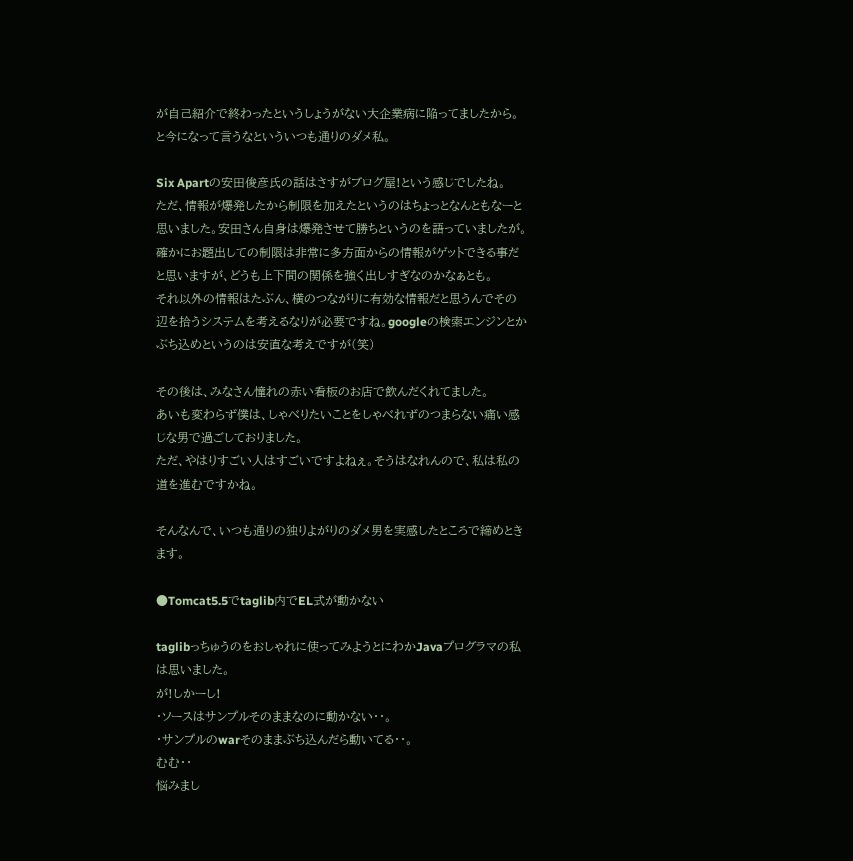が自己紹介で終わったというしょうがない大企業病に陥ってましたから。と今になって言うなといういつも通りのダメ私。

Six Apartの安田俊彦氏の話はさすがブログ屋!という感じでしたね。
ただ、情報が爆発したから制限を加えたというのはちょっとなんともなーと思いました。安田さん自身は爆発させて勝ちというのを語っていましたが。
確かにお題出しての制限は非常に多方面からの情報がゲットできる事だと思いますが、どうも上下間の関係を強く出しすぎなのかなぁとも。
それ以外の情報はたぶん、横のつながりに有効な情報だと思うんでその辺を拾うシステムを考えるなりが必要ですね。googleの検索エンジンとかぶち込めというのは安直な考えですが(笑)

その後は、みなさん憧れの赤い看板のお店で飲んだくれてました。
あいも変わらず僕は、しゃべりたいことをしゃべれずのつまらない痛い感じな男で過ごしておりました。
ただ、やはりすごい人はすごいですよねぇ。そうはなれんので、私は私の道を進むですかね。

そんなんで、いつも通りの独りよがりのダメ男を実感したところで締めときます。

●Tomcat5.5でtaglib内でEL式が動かない

taglibっちゅうのをおしゃれに使ってみようとにわかJavaプログラマの私は思いました。
が!しかーし!
・ソースはサンプルそのままなのに動かない・・。
・サンプルのwarそのままぶち込んだら動いてる・・。
むむ・・
悩みまし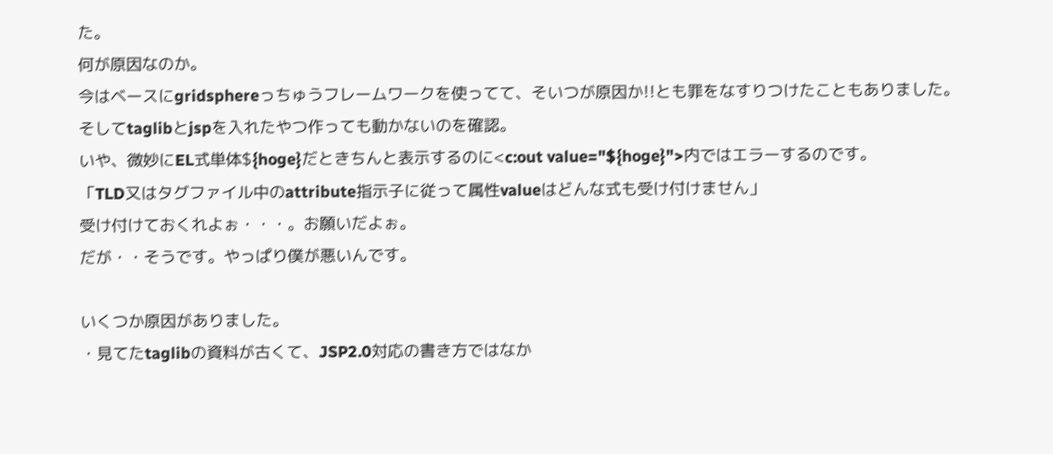た。
何が原因なのか。
今はベースにgridsphereっちゅうフレームワークを使ってて、そいつが原因か!!とも罪をなすりつけたこともありました。
そしてtaglibとjspを入れたやつ作っても動かないのを確認。
いや、微妙にEL式単体${hoge}だときちんと表示するのに<c:out value="${hoge}">内ではエラーするのです。
「TLD又はタグファイル中のattribute指示子に従って属性valueはどんな式も受け付けません」
受け付けておくれよぉ・・・。お願いだよぉ。
だが・・そうです。やっぱり僕が悪いんです。

いくつか原因がありました。
・見てたtaglibの資料が古くて、JSP2.0対応の書き方ではなか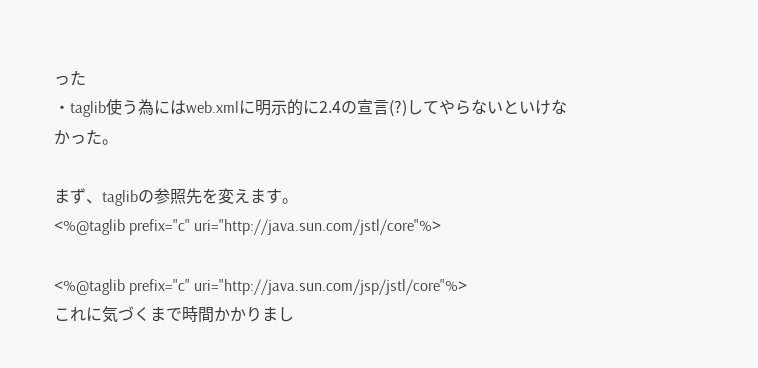った
・taglib使う為にはweb.xmlに明示的に2.4の宣言(?)してやらないといけなかった。

まず、taglibの参照先を変えます。
<%@taglib prefix="c" uri="http://java.sun.com/jstl/core"%>

<%@taglib prefix="c" uri="http://java.sun.com/jsp/jstl/core"%>
これに気づくまで時間かかりまし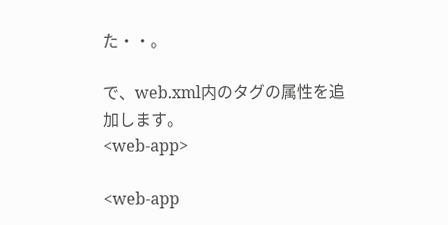た・・。

で、web.xml内のタグの属性を追加します。
<web-app>

<web-app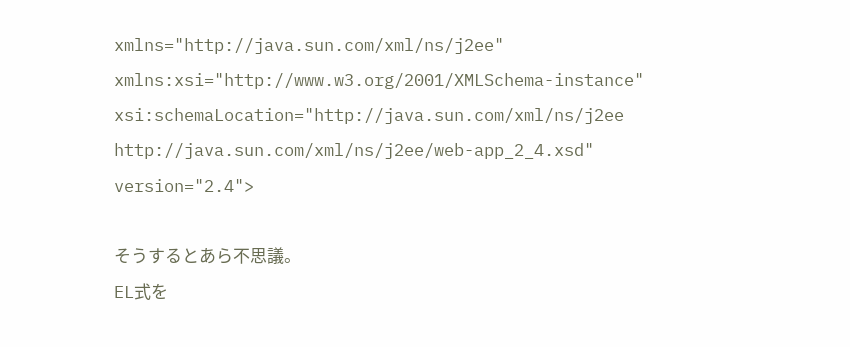xmlns="http://java.sun.com/xml/ns/j2ee"
xmlns:xsi="http://www.w3.org/2001/XMLSchema-instance"
xsi:schemaLocation="http://java.sun.com/xml/ns/j2ee http://java.sun.com/xml/ns/j2ee/web-app_2_4.xsd"
version="2.4">

そうするとあら不思議。
EL式を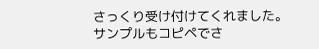さっくり受け付けてくれました。
サンプルもコピペでさ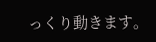っくり動きます。